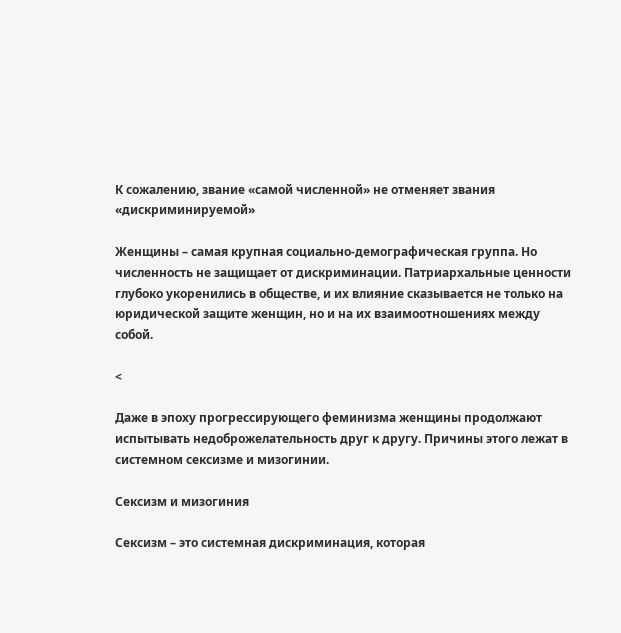К сожалению, звание «самой численной» не отменяет звания «дискриминируемой»

Женщины – самая крупная социально-демографическая группа. Но численность не защищает от дискриминации. Патриархальные ценности глубоко укоренились в обществе, и их влияние сказывается не только на юридической защите женщин, но и на их взаимоотношениях между собой.

<

Даже в эпоху прогрессирующего феминизма женщины продолжают испытывать недоброжелательность друг к другу. Причины этого лежат в системном сексизме и мизогинии.

Сексизм и мизогиния

Сексизм – это системная дискриминация, которая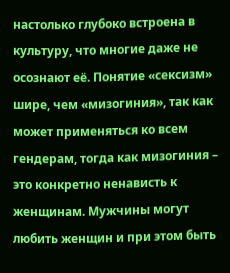настолько глубоко встроена в культуру, что многие даже не осознают её. Понятие «сексизм» шире, чем «мизогиния», так как может применяться ко всем гендерам, тогда как мизогиния – это конкретно ненависть к женщинам. Мужчины могут любить женщин и при этом быть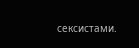сексистами.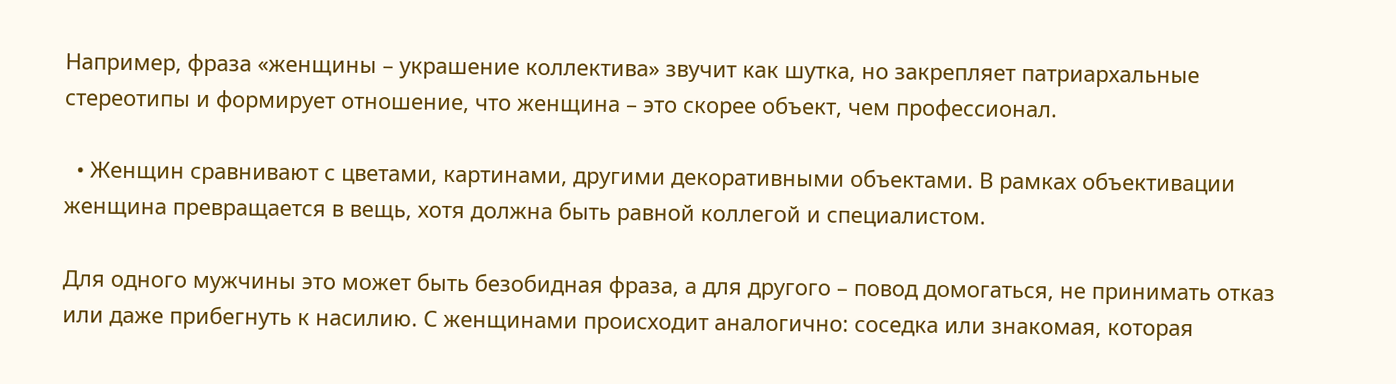Например, фраза «женщины – украшение коллектива» звучит как шутка, но закрепляет патриархальные стереотипы и формирует отношение, что женщина – это скорее объект, чем профессионал.

  • Женщин сравнивают с цветами, картинами, другими декоративными объектами. В рамках объективации женщина превращается в вещь, хотя должна быть равной коллегой и специалистом.

Для одного мужчины это может быть безобидная фраза, а для другого – повод домогаться, не принимать отказ или даже прибегнуть к насилию. С женщинами происходит аналогично: соседка или знакомая, которая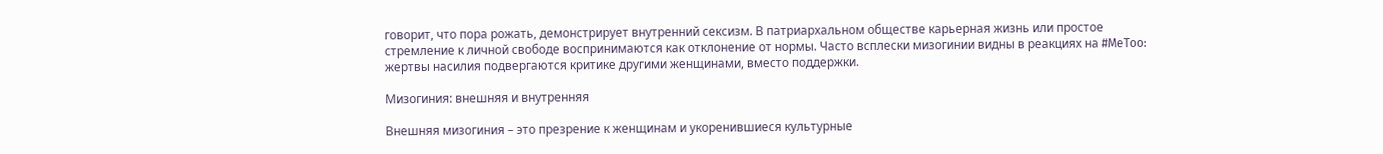говорит, что пора рожать, демонстрирует внутренний сексизм. В патриархальном обществе карьерная жизнь или простое стремление к личной свободе воспринимаются как отклонение от нормы. Часто всплески мизогинии видны в реакциях на #MeToo: жертвы насилия подвергаются критике другими женщинами, вместо поддержки.

Мизогиния: внешняя и внутренняя

Внешняя мизогиния – это презрение к женщинам и укоренившиеся культурные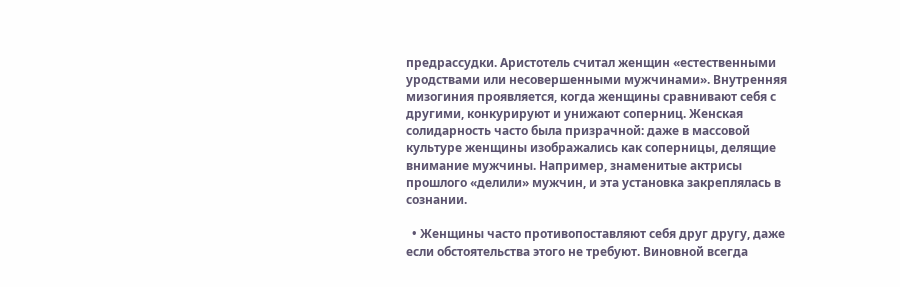предрассудки. Аристотель считал женщин «естественными уродствами или несовершенными мужчинами». Внутренняя мизогиния проявляется, когда женщины сравнивают себя с другими, конкурируют и унижают соперниц. Женская солидарность часто была призрачной: даже в массовой культуре женщины изображались как соперницы, делящие внимание мужчины. Например, знаменитые актрисы прошлого «делили» мужчин, и эта установка закреплялась в сознании.

  • Женщины часто противопоставляют себя друг другу, даже если обстоятельства этого не требуют. Виновной всегда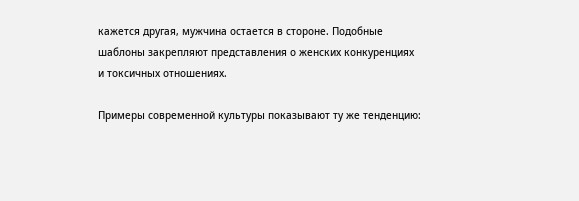кажется другая, мужчина остается в стороне. Подобные шаблоны закрепляют представления о женских конкуренциях и токсичных отношениях.

Примеры современной культуры показывают ту же тенденцию: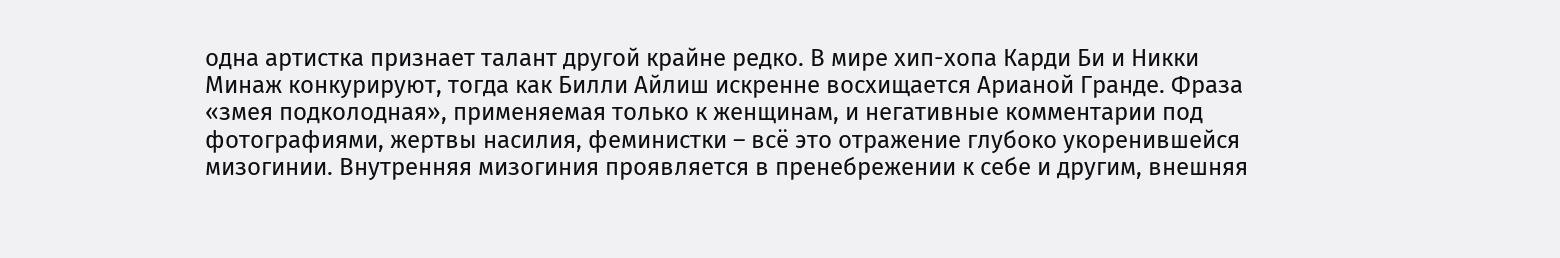одна артистка признает талант другой крайне редко. В мире хип-хопа Карди Би и Никки Минаж конкурируют, тогда как Билли Айлиш искренне восхищается Арианой Гранде. Фраза «змея подколодная», применяемая только к женщинам, и негативные комментарии под фотографиями, жертвы насилия, феминистки – всё это отражение глубоко укоренившейся мизогинии. Внутренняя мизогиния проявляется в пренебрежении к себе и другим, внешняя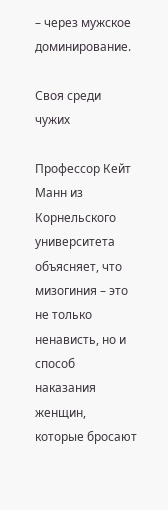– через мужское доминирование.

Своя среди чужих

Профессор Кейт Манн из Корнельского университета объясняет, что мизогиния – это не только ненависть, но и способ наказания женщин, которые бросают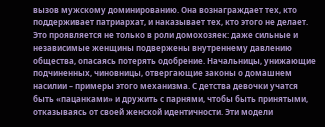вызов мужскому доминированию. Она вознаграждает тех, кто поддерживает патриархат, и наказывает тех, кто этого не делает. Это проявляется не только в роли домохозяек: даже сильные и независимые женщины подвержены внутреннему давлению общества, опасаясь потерять одобрение. Начальницы, унижающие подчиненных, чиновницы, отвергающие законы о домашнем насилии – примеры этого механизма. С детства девочки учатся быть «пацанками» и дружить с парнями, чтобы быть принятыми, отказываясь от своей женской идентичности. Эти модели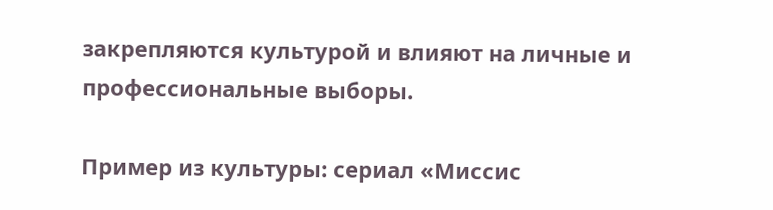закрепляются культурой и влияют на личные и профессиональные выборы.

Пример из культуры: сериал «Миссис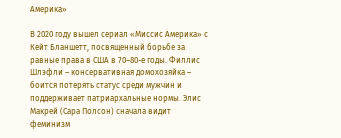Америка»

В 2020 году вышел сериал «Миссис Америка» с Кейт Бланшетт, посвященный борьбе за равные права в США в 70–80-е годы. Филлис Шлэфли – консервативная домохозяйка – боится потерять статус среди мужчин и поддерживает патриархальные нормы. Элис Макрей (Сара Полсон) сначала видит феминизм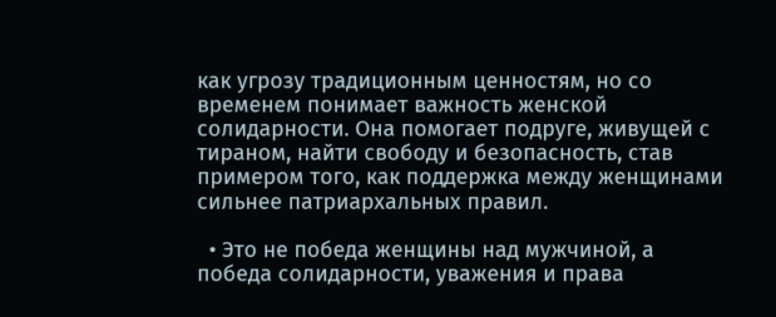как угрозу традиционным ценностям, но со временем понимает важность женской солидарности. Она помогает подруге, живущей с тираном, найти свободу и безопасность, став примером того, как поддержка между женщинами сильнее патриархальных правил.

  • Это не победа женщины над мужчиной, а победа солидарности, уважения и права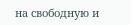на свободную и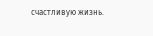счастливую жизнь.